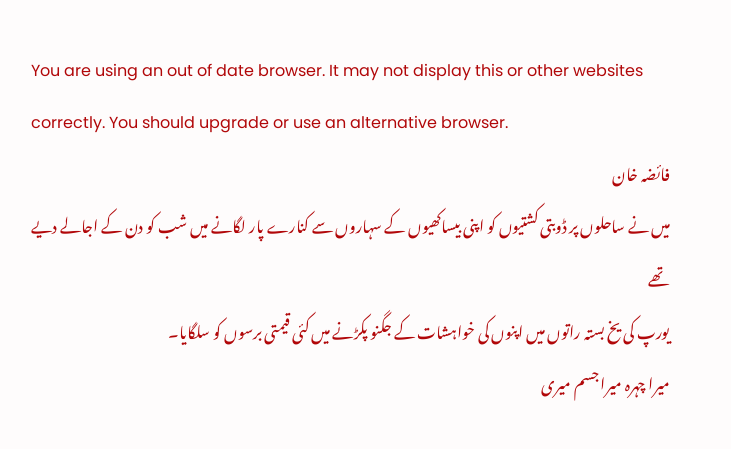You are using an out of date browser. It may not display this or other websites correctly. You should upgrade or use an alternative browser.
فائضہ خان
میں نے ساحلوں پر ڈوبتی کشتیوں کو اپنی بیساکھیوں کے سہاروں سے کنارے پار لگانے میں شب کو دن کے اجالے دیے تھے
یورپ کی یخ بستہ راتوں میں اپنوں کی خواہشات کے جگنو پکڑنے میں کئی قیمتی برسوں کو سلگایا۔
میرا چہرہ میرا جسم میری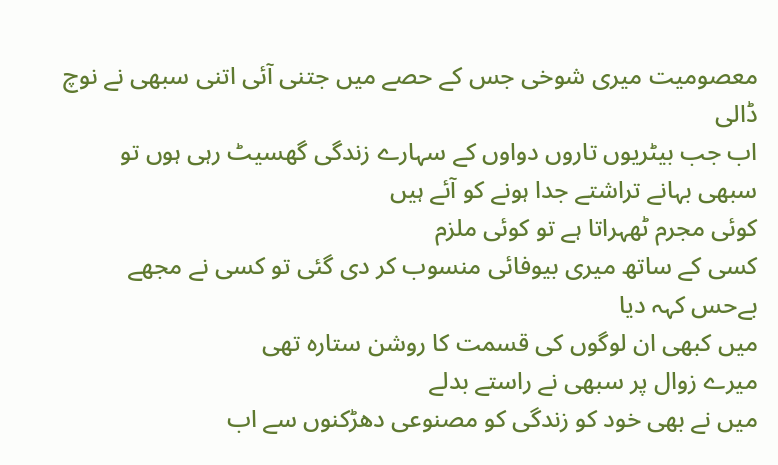معصومیت میری شوخی جس کے حصے میں جتنی آئی اتنی سبھی نے نوچ ڈالی
اب جب بیٹریوں تاروں دواوں کے سہارے زندگی گھسیٹ رہی ہوں تو سبھی بہانے تراشتے جدا ہونے کو آئے ہیں
کوئی مجرم ٹھہراتا ہے تو کوئی ملزم
کسی کے ساتھ میری بیوفائی منسوب کر دی گئی تو کسی نے مجھے بےحس کہہ دیا
میں کبھی ان لوگوں کی قسمت کا روشن ستارہ تھی
میرے زوال پر سبھی نے راستے بدلے
میں نے بھی خود کو زندگی کو مصنوعی دھڑکنوں سے اب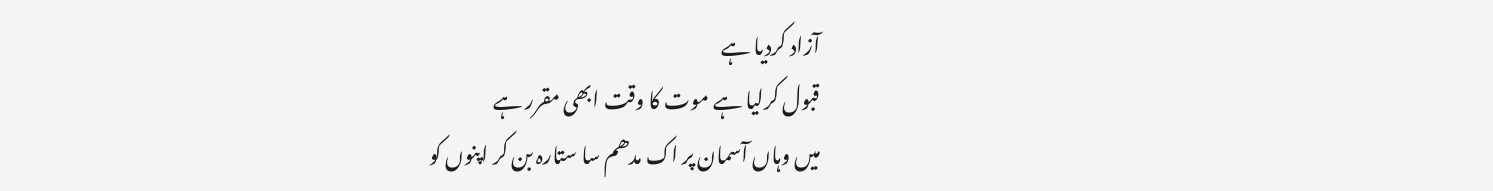آزاد کردیا ہے
قبول کرلیا ہے موت کا وقت ابھی مقرر ہے
میں وہاں آسمان پر اک مدھم سا ستارہ بن کر اپنوں کو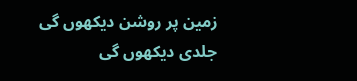زمین پر روشن دیکھوں گی
جلدی دیکھوں گی